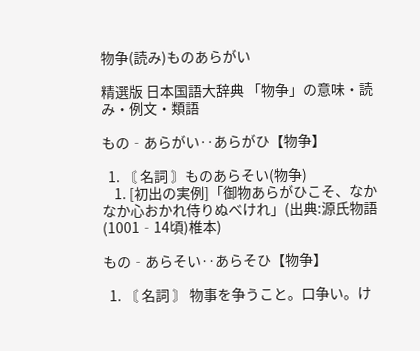物争(読み)ものあらがい

精選版 日本国語大辞典 「物争」の意味・読み・例文・類語

もの‐あらがい‥あらがひ【物争】

  1. 〘 名詞 〙ものあらそい(物争)
    1. [初出の実例]「御物あらがひこそ、なかなか心おかれ侍りぬべけれ」(出典:源氏物語(1001‐14頃)椎本)

もの‐あらそい‥あらそひ【物争】

  1. 〘 名詞 〙 物事を争うこと。口争い。け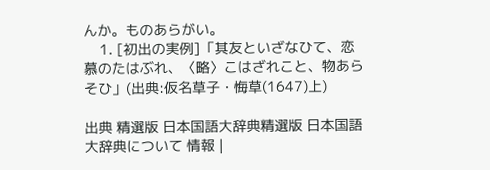んか。ものあらがい。
    1. [初出の実例]「其友といざなひて、恋慕のたはぶれ、〈略〉こはざれこと、物あらそひ」(出典:仮名草子・悔草(1647)上)

出典 精選版 日本国語大辞典精選版 日本国語大辞典について 情報 |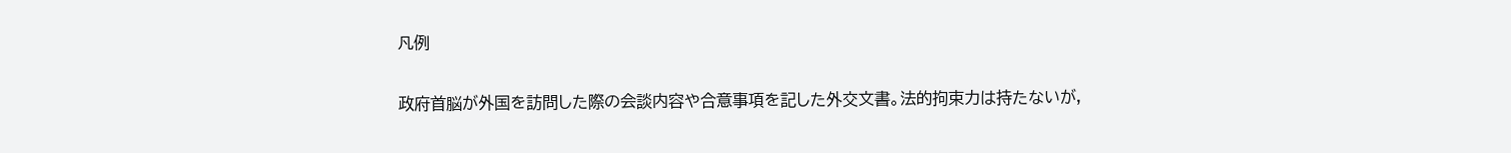凡例

政府首脳が外国を訪問した際の会談内容や合意事項を記した外交文書。法的拘束力は持たないが,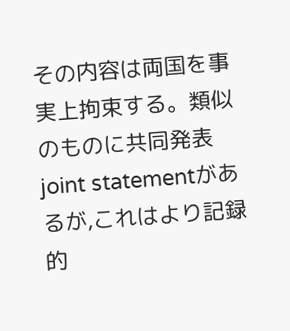その内容は両国を事実上拘束する。類似のものに共同発表 joint statementがあるが,これはより記録的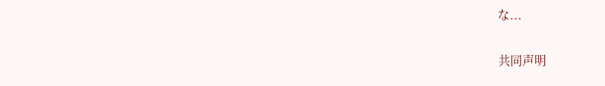な...

共同声明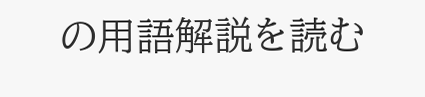の用語解説を読む